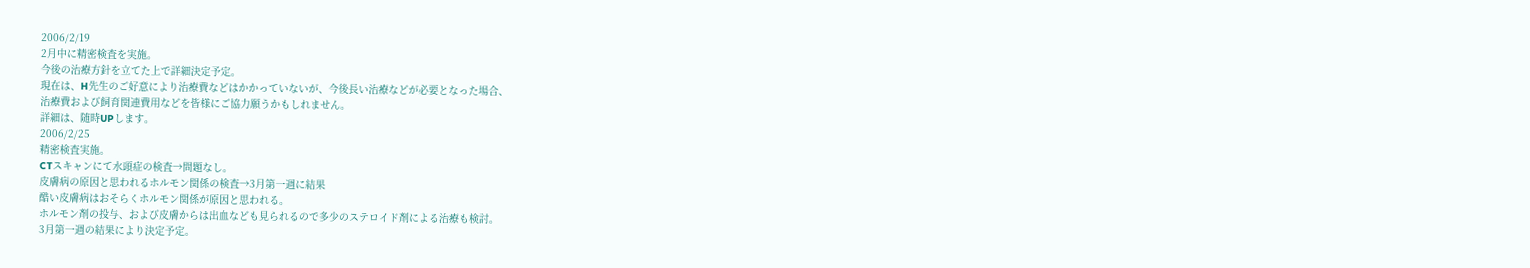2006/2/19
2月中に精密検査を実施。
今後の治療方針を立てた上で詳細決定予定。
現在は、H先生のご好意により治療費などはかかっていないが、今後長い治療などが必要となった場合、
治療費および飼育関連費用などを皆様にご協力願うかもしれません。
詳細は、随時UPします。
2006/2/25
精密検査実施。
CTスキャンにて水頭症の検査→問題なし。
皮膚病の原因と思われるホルモン関係の検査→3月第一週に結果
酷い皮膚病はおそらくホルモン関係が原因と思われる。
ホルモン剤の投与、および皮膚からは出血なども見られるので多少のステロイド剤による治療も検討。
3月第一週の結果により決定予定。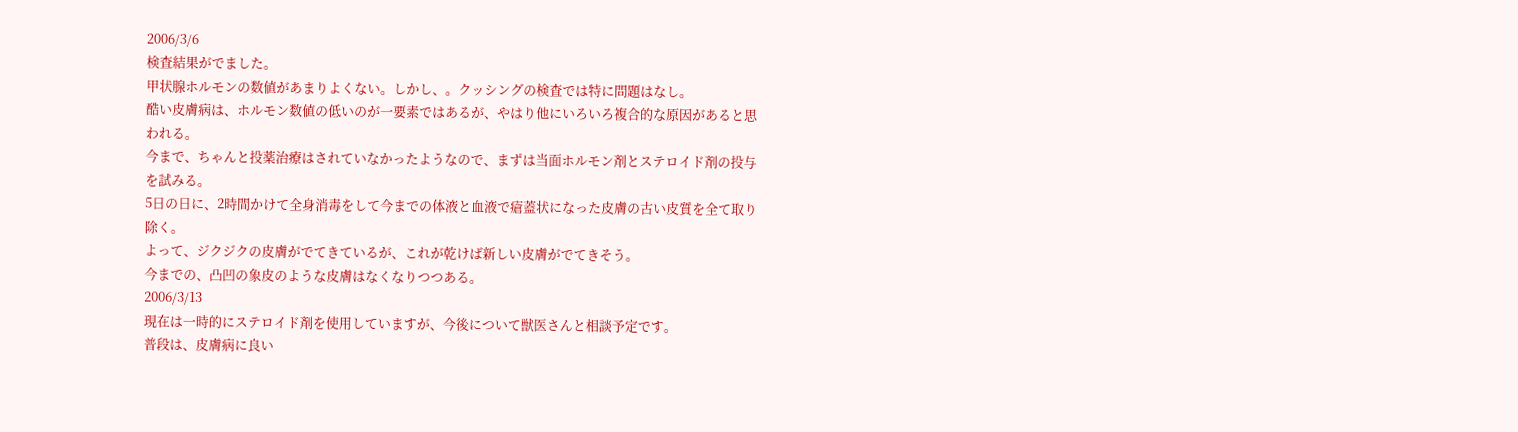2006/3/6
検査結果がでました。
甲状腺ホルモンの数値があまりよくない。しかし、。クッシングの検査では特に問題はなし。
酷い皮膚病は、ホルモン数値の低いのが一要素ではあるが、やはり他にいろいろ複合的な原因があると思われる。
今まで、ちゃんと投薬治療はされていなかったようなので、まずは当面ホルモン剤とステロイド剤の投与を試みる。
5日の日に、2時間かけて全身消毒をして今までの体液と血液で瘡蓋状になった皮膚の古い皮質を全て取り除く。
よって、ジクジクの皮膚がでてきているが、これが乾けば新しい皮膚がでてきそう。
今までの、凸凹の象皮のような皮膚はなくなりつつある。
2006/3/13
現在は一時的にステロイド剤を使用していますが、今後について獣医さんと相談予定です。
普段は、皮膚病に良い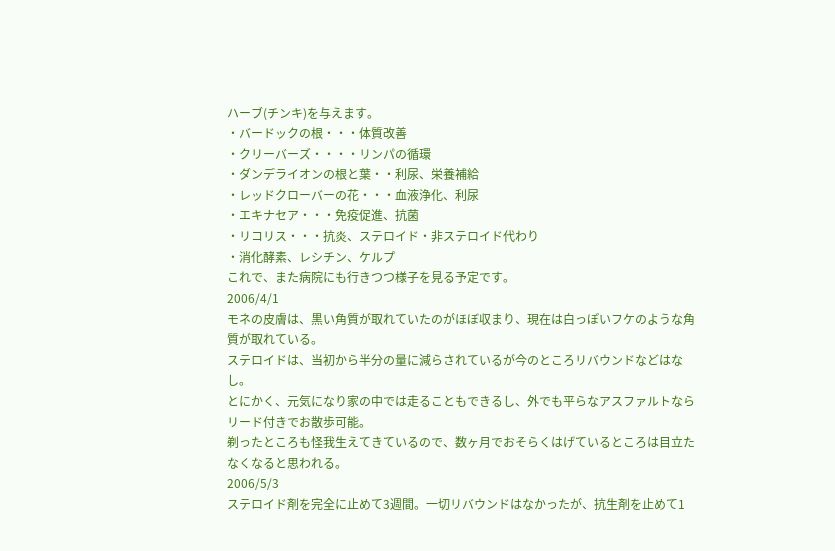ハーブ(チンキ)を与えます。
・バードックの根・・・体質改善
・クリーバーズ・・・・リンパの循環
・ダンデライオンの根と葉・・利尿、栄養補給
・レッドクローバーの花・・・血液浄化、利尿
・エキナセア・・・免疫促進、抗菌
・リコリス・・・抗炎、ステロイド・非ステロイド代わり
・消化酵素、レシチン、ケルプ
これで、また病院にも行きつつ様子を見る予定です。
2006/4/1
モネの皮膚は、黒い角質が取れていたのがほぼ収まり、現在は白っぽいフケのような角質が取れている。
ステロイドは、当初から半分の量に減らされているが今のところリバウンドなどはなし。
とにかく、元気になり家の中では走ることもできるし、外でも平らなアスファルトならリード付きでお散歩可能。
剃ったところも怪我生えてきているので、数ヶ月でおそらくはげているところは目立たなくなると思われる。
2006/5/3
ステロイド剤を完全に止めて3週間。一切リバウンドはなかったが、抗生剤を止めて1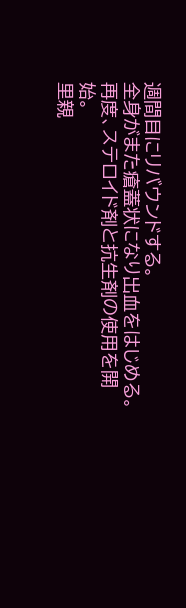週間目にリバウンドする。
全身がまた瘡蓋状になり出血をはじめる。
再度、ステロイド剤と抗生剤の使用を開始。
里親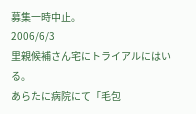募集一時中止。
2006/6/3
里親候補さん宅にトライアルにはいる。
あらたに病院にて「毛包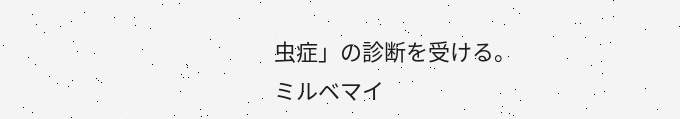虫症」の診断を受ける。
ミルベマイ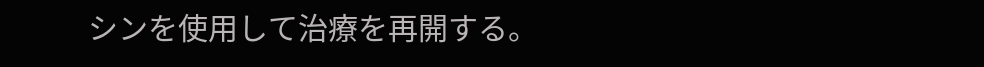シンを使用して治療を再開する。